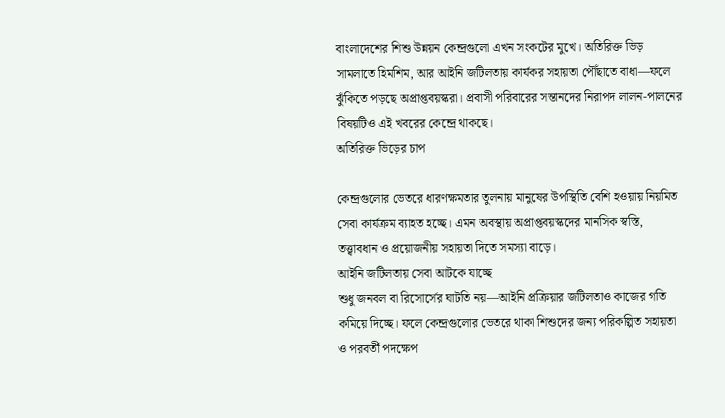বাংলাদেশের শিশু উন্নয়ন কেন্দ্রগুলো এখন সংকটের মুখে। অতিরিক্ত ভিড় সামলাতে হিমশিম, আর আইনি জটিলতায় কার্যকর সহায়তা পৌঁছাতে বাধা—ফলে ঝুঁকিতে পড়ছে অপ্রাপ্তবয়স্করা। প্রবাসী পরিবারের সন্তানদের নিরাপদ লালন-পালনের বিষয়টিও এই খবরের কেন্দ্রে থাকছে।
অতিরিক্ত ভিড়ের চাপ

কেন্দ্রগুলোর ভেতরে ধারণক্ষমতার তুলনায় মানুষের উপস্থিতি বেশি হওয়ায় নিয়মিত সেবা কার্যক্রম ব্যাহত হচ্ছে। এমন অবস্থায় অপ্রাপ্তবয়স্কদের মানসিক স্বস্তি, তত্ত্বাবধান ও প্রয়োজনীয় সহায়তা দিতে সমস্যা বাড়ে।
আইনি জটিলতায় সেবা আটকে যাচ্ছে
শুধু জনবল বা রিসোর্সের ঘাটতি নয়—আইনি প্রক্রিয়ার জটিলতাও কাজের গতি কমিয়ে দিচ্ছে। ফলে কেন্দ্রগুলোর ভেতরে থাকা শিশুদের জন্য পরিকল্পিত সহায়তা ও পরবর্তী পদক্ষেপ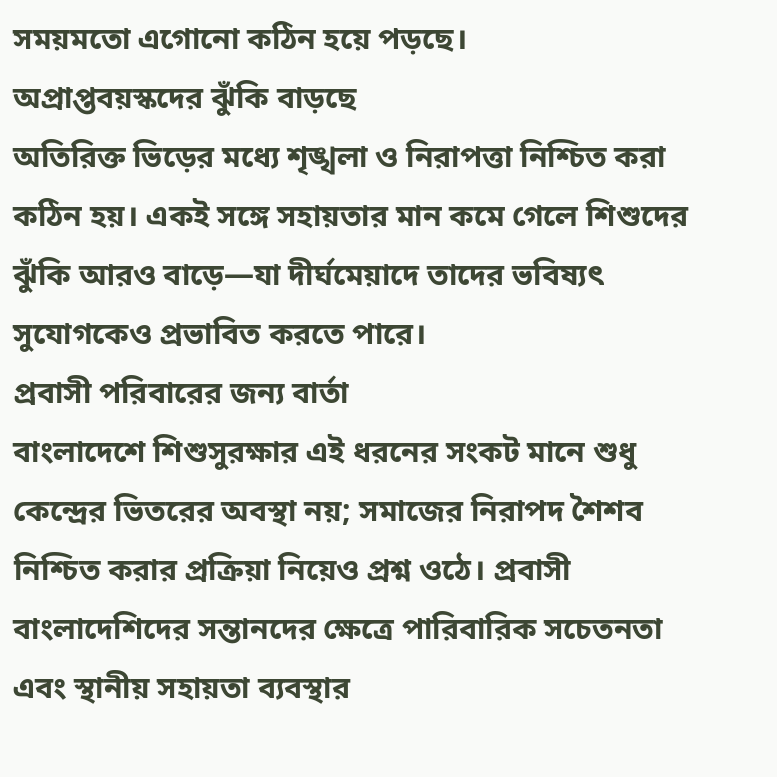সময়মতো এগোনো কঠিন হয়ে পড়ছে।
অপ্রাপ্তবয়স্কদের ঝুঁকি বাড়ছে
অতিরিক্ত ভিড়ের মধ্যে শৃঙ্খলা ও নিরাপত্তা নিশ্চিত করা কঠিন হয়। একই সঙ্গে সহায়তার মান কমে গেলে শিশুদের ঝুঁকি আরও বাড়ে—যা দীর্ঘমেয়াদে তাদের ভবিষ্যৎ সুযোগকেও প্রভাবিত করতে পারে।
প্রবাসী পরিবারের জন্য বার্তা
বাংলাদেশে শিশুসুরক্ষার এই ধরনের সংকট মানে শুধু কেন্দ্রের ভিতরের অবস্থা নয়; সমাজের নিরাপদ শৈশব নিশ্চিত করার প্রক্রিয়া নিয়েও প্রশ্ন ওঠে। প্রবাসী বাংলাদেশিদের সন্তানদের ক্ষেত্রে পারিবারিক সচেতনতা এবং স্থানীয় সহায়তা ব্যবস্থার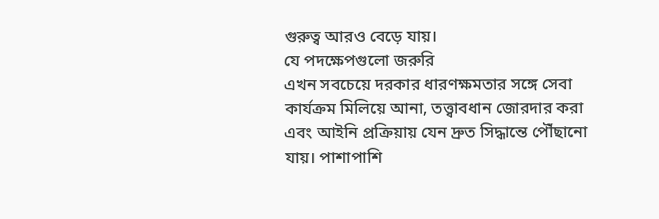গুরুত্ব আরও বেড়ে যায়।
যে পদক্ষেপগুলো জরুরি
এখন সবচেয়ে দরকার ধারণক্ষমতার সঙ্গে সেবা কার্যক্রম মিলিয়ে আনা, তত্ত্বাবধান জোরদার করা এবং আইনি প্রক্রিয়ায় যেন দ্রুত সিদ্ধান্তে পৌঁছানো যায়। পাশাপাশি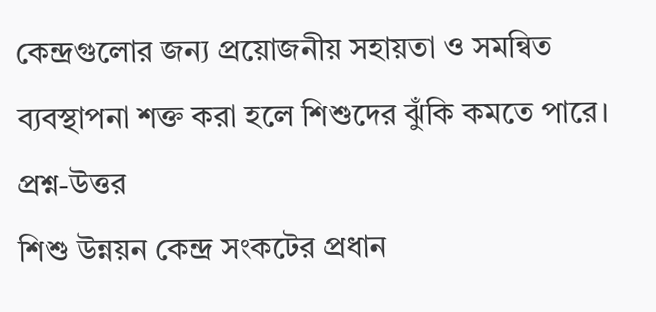কেন্দ্রগুলোর জন্য প্রয়োজনীয় সহায়তা ও সমন্বিত ব্যবস্থাপনা শক্ত করা হলে শিশুদের ঝুঁকি কমতে পারে।
প্রশ্ন-উত্তর
শিশু উন্নয়ন কেন্দ্র সংকটের প্রধান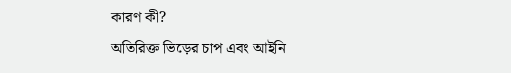কারণ কী?
অতিরিক্ত ভিড়ের চাপ এবং আইনি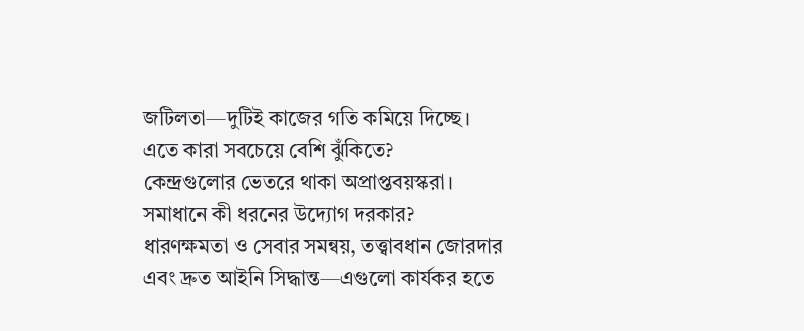জটিলতা—দুটিই কাজের গতি কমিয়ে দিচ্ছে।
এতে কারা সবচেয়ে বেশি ঝুঁকিতে?
কেন্দ্রগুলোর ভেতরে থাকা অপ্রাপ্তবয়স্করা।
সমাধানে কী ধরনের উদ্যোগ দরকার?
ধারণক্ষমতা ও সেবার সমন্বয়, তত্ত্বাবধান জোরদার এবং দ্রুত আইনি সিদ্ধান্ত—এগুলো কার্যকর হতে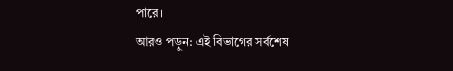পারে।
আরও পড়ুন: এই বিভাগের সর্বশেষ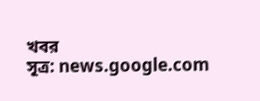খবর
সূত্র: news.google.com